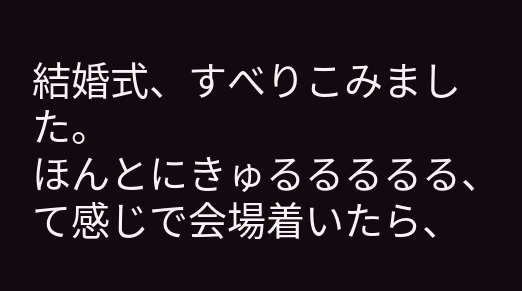結婚式、すべりこみました。
ほんとにきゅるるるるる、て感じで会場着いたら、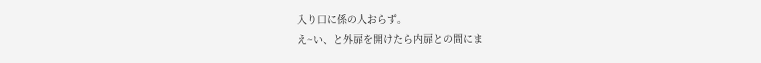入り口に係の人おらず。
え~い、と外扉を開けたら内扉との間にま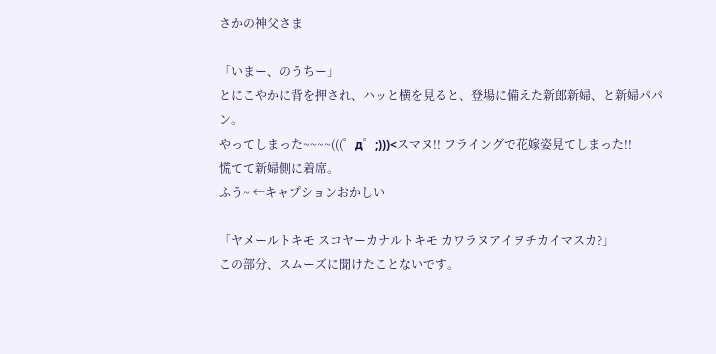さかの神父さま

「いまー、のうちー」
とにこやかに背を押され、ハッと横を見ると、登場に備えた新郎新婦、と新婦パパン。
やってしまった~~~~(((゜д゜;)))<スマヌ!! フライングで花嫁姿見てしまった!!
慌てて新婦側に着席。
ふう~ ←キャプションおかしい

「ヤメールトキモ スコヤーカナルトキモ カワラヌアイヲチカイマスカ?」
この部分、スムーズに聞けたことないです。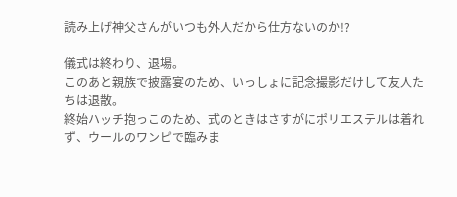読み上げ神父さんがいつも外人だから仕方ないのか!?

儀式は終わり、退場。
このあと親族で披露宴のため、いっしょに記念撮影だけして友人たちは退散。
終始ハッチ抱っこのため、式のときはさすがにポリエステルは着れず、ウールのワンピで臨みま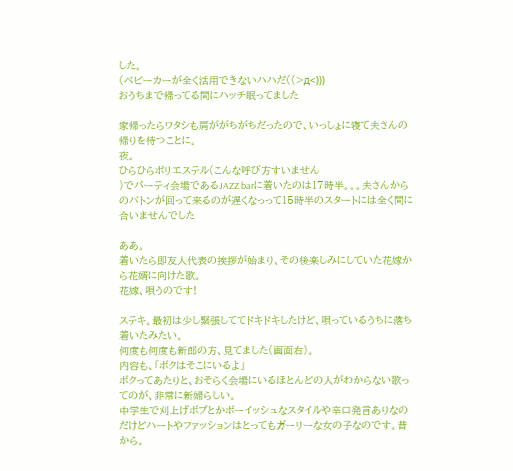した。
(ベビーカーが全く活用できないハハだ((>д<)))
おうちまで帰ってる間にハッチ眠ってました

家帰ったらワタシも肩ががちがちだったので、いっしょに寝て夫さんの帰りを待つことに。
夜。
ひらひらポリエステル(こんな呼び方すいません
)でパーティ会場であるJAZZ barに着いたのは17時半。。。夫さんからのバトンが回って来るのが遅くなっって15時半のスタートには全く間に合いませんでした

ああ。
着いたら即友人代表の挨拶が始まり、その後楽しみにしていた花嫁から花婿に向けた歌。
花嫁、唄うのです!

ステキ。最初は少し緊張しててドキドキしたけど、唄っているうちに落ち着いたみたい。
何度も何度も新郎の方、見てました(画面右)。
内容も、「ボクはそこにいるよ」
ボクってあたりと、おそらく会場にいるほとんどの人がわからない歌ってのが、非常に新婦らしい。
中学生で刈上げボブとかボーイッシュなスタイルや辛口発言ありなのだけどハートやファッションはとってもガーリーな女の子なのです。昔から。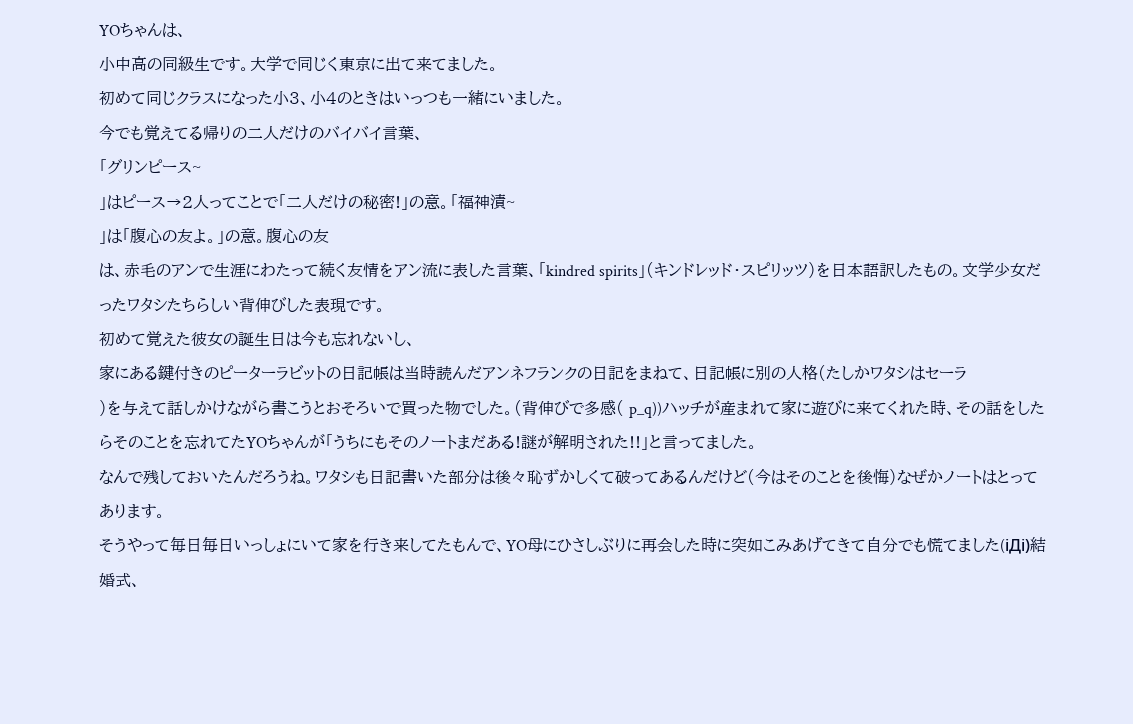YOちゃんは、
小中高の同級生です。大学で同じく東京に出て来てました。
初めて同じクラスになった小3、小4のときはいっつも一緒にいました。
今でも覚えてる帰りの二人だけのバイバイ言葉、
「グリンピース~
」はピース→2人ってことで「二人だけの秘密!」の意。「福神漬~
」は「腹心の友よ。」の意。腹心の友
は、赤毛のアンで生涯にわたって続く友情をアン流に表した言葉、「kindred spirits」(キンドレッド・スピリッツ)を日本語訳したもの。文学少女だったワタシたちらしい背伸びした表現です。
初めて覚えた彼女の誕生日は今も忘れないし、
家にある鍵付きのピーターラビットの日記帳は当時読んだアンネフランクの日記をまねて、日記帳に別の人格(たしかワタシはセーラ
)を与えて話しかけながら書こうとおそろいで買った物でした。(背伸びで多感( p_q))ハッチが産まれて家に遊びに来てくれた時、その話をしたらそのことを忘れてたYOちゃんが「うちにもそのノートまだある!謎が解明された!!」と言ってました。
なんで残しておいたんだろうね。ワタシも日記書いた部分は後々恥ずかしくて破ってあるんだけど(今はそのことを後悔)なぜかノートはとってあります。
そうやって毎日毎日いっしょにいて家を行き来してたもんで、YO母にひさしぶりに再会した時に突如こみあげてきて自分でも慌てました(iДi)結婚式、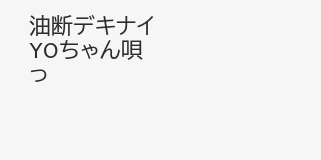油断デキナイ
YOちゃん唄っ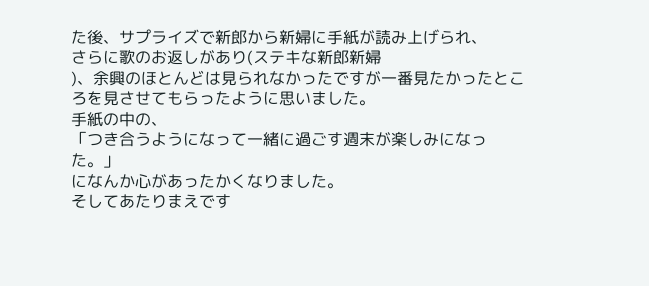た後、サプライズで新郎から新婦に手紙が読み上げられ、
さらに歌のお返しがあり(ステキな新郎新婦
)、余興のほとんどは見られなかったですが一番見たかったところを見させてもらったように思いました。
手紙の中の、
「つき合うようになって一緒に過ごす週末が楽しみになった。」
になんか心があったかくなりました。
そしてあたりまえです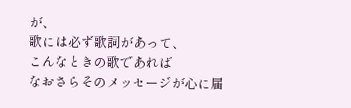が、
歌には必ず歌詞があって、
こんなときの歌であれば
なおさらそのメッセージが心に届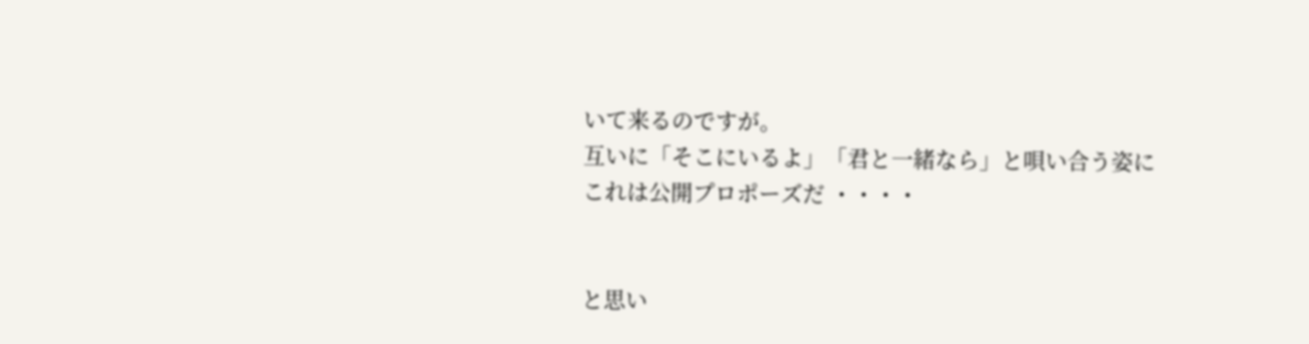いて来るのですが。
互いに「そこにいるよ」「君と一緒なら」と唄い合う姿に
これは公開プロポーズだ ・・・・


と思い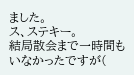ました。
ス、ステキー。
結局散会まで一時間もいなかったですが(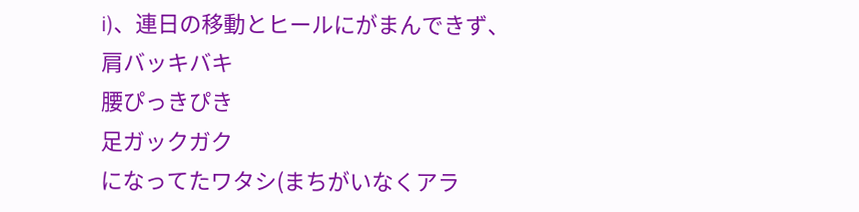i)、連日の移動とヒールにがまんできず、
肩バッキバキ
腰ぴっきぴき
足ガックガク
になってたワタシ(まちがいなくアラ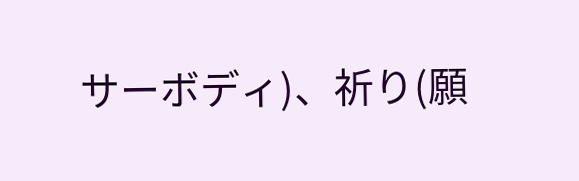サーボディ)、祈り(願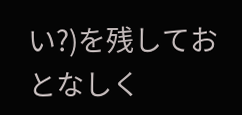い?)を残しておとなしく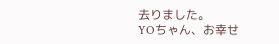去りました。
YOちゃん、お幸せ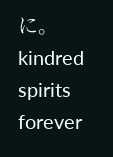に。
kindred spirits forever